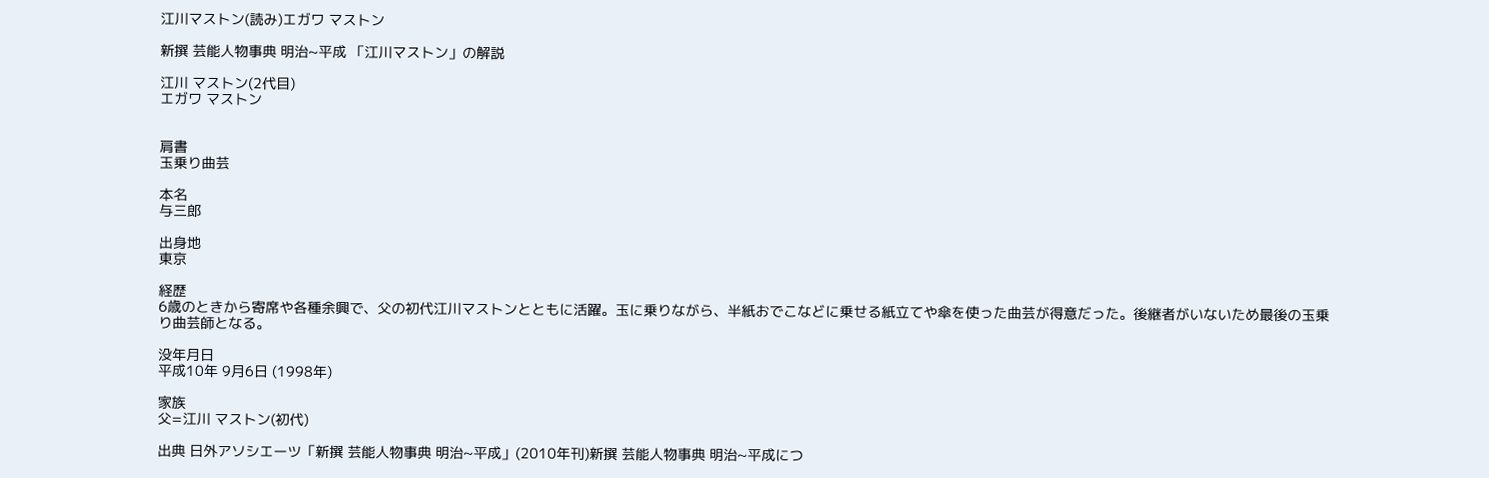江川マストン(読み)エガワ マストン

新撰 芸能人物事典 明治~平成 「江川マストン」の解説

江川 マストン(2代目)
エガワ マストン


肩書
玉乗り曲芸

本名
与三郎

出身地
東京

経歴
6歳のときから寄席や各種余興で、父の初代江川マストンとともに活躍。玉に乗りながら、半紙おでこなどに乗せる紙立てや傘を使った曲芸が得意だった。後継者がいないため最後の玉乗り曲芸師となる。

没年月日
平成10年 9月6日 (1998年)

家族
父=江川 マストン(初代)

出典 日外アソシエーツ「新撰 芸能人物事典 明治~平成」(2010年刊)新撰 芸能人物事典 明治~平成につ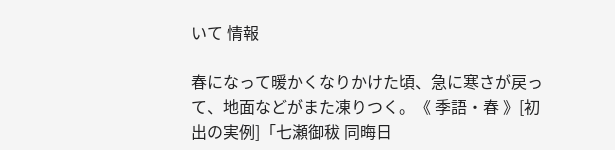いて 情報

春になって暖かくなりかけた頃、急に寒さが戻って、地面などがまた凍りつく。《 季語・春 》[初出の実例]「七瀬御秡 同晦日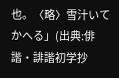也。〈略〉雪汁いてかへる」(出典:俳諧・誹諧初学抄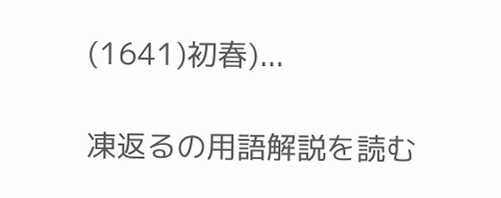(1641)初春)...

凍返るの用語解説を読む